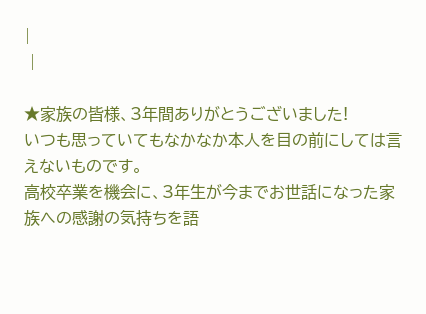|
 |

★家族の皆様、3年間ありがとうございました!
いつも思っていてもなかなか本人を目の前にしては言えないものです。
高校卒業を機会に、3年生が今までお世話になった家族への感謝の気持ちを語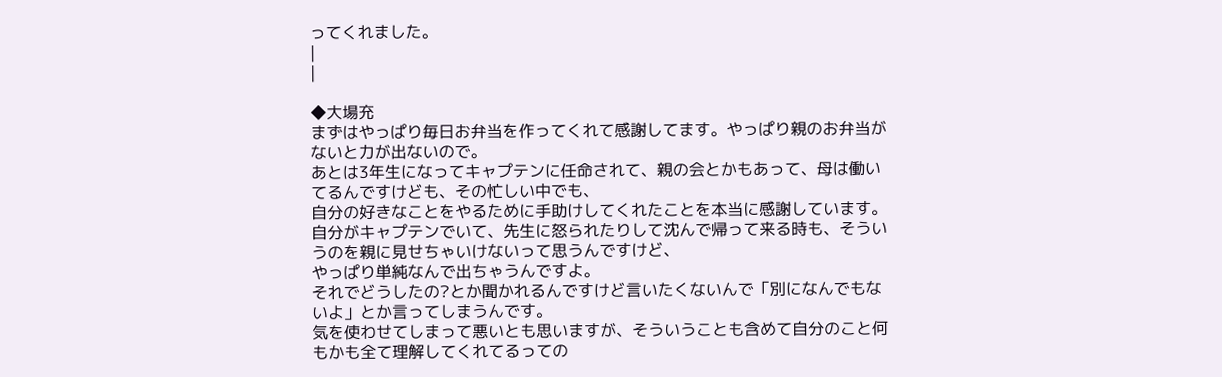ってくれました。
|
|

◆大場充
まずはやっぱり毎日お弁当を作ってくれて感謝してます。やっぱり親のお弁当がないと力が出ないので。
あとは3年生になってキャプテンに任命されて、親の会とかもあって、母は働いてるんですけども、その忙しい中でも、
自分の好きなことをやるために手助けしてくれたことを本当に感謝しています。
自分がキャプテンでいて、先生に怒られたりして沈んで帰って来る時も、そういうのを親に見せちゃいけないって思うんですけど、
やっぱり単純なんで出ちゃうんですよ。
それでどうしたの?とか聞かれるんですけど言いたくないんで「別になんでもないよ」とか言ってしまうんです。
気を使わせてしまって悪いとも思いますが、そういうことも含めて自分のこと何もかも全て理解してくれてるっての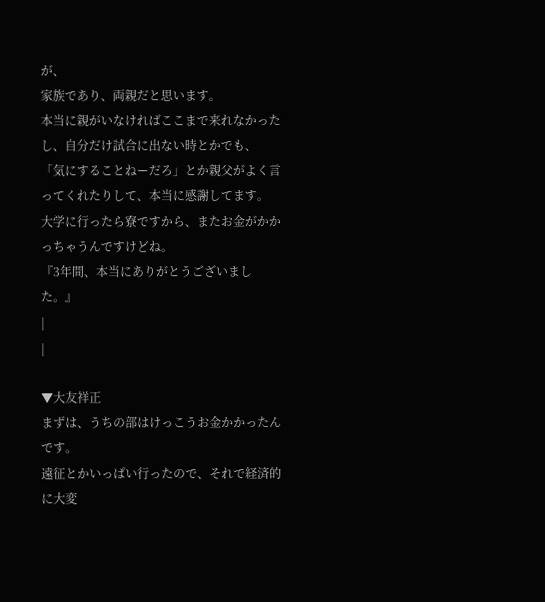が、
家族であり、両親だと思います。
本当に親がいなければここまで来れなかったし、自分だけ試合に出ない時とかでも、
「気にすることねーだろ」とか親父がよく言ってくれたりして、本当に感謝してます。
大学に行ったら寮ですから、またお金がかかっちゃうんですけどね。
『3年間、本当にありがとうございました。』
|
|

▼大友祥正
まずは、うちの部はけっこうお金かかったんです。
遠征とかいっぱい行ったので、それで経済的に大変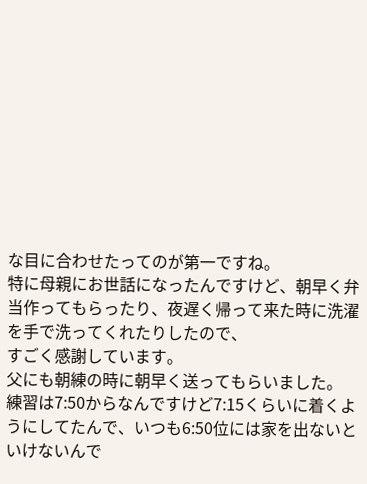な目に合わせたってのが第一ですね。
特に母親にお世話になったんですけど、朝早く弁当作ってもらったり、夜遅く帰って来た時に洗濯を手で洗ってくれたりしたので、
すごく感謝しています。
父にも朝練の時に朝早く送ってもらいました。
練習は7:50からなんですけど7:15くらいに着くようにしてたんで、いつも6:50位には家を出ないといけないんで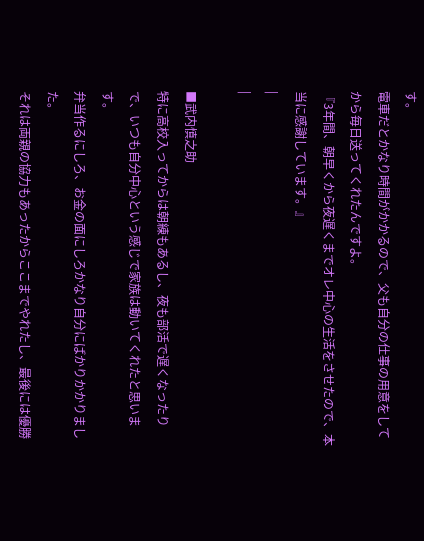す。
電車だとかなり時間がかかるので、父も自分の仕事の用意をしてから毎日送ってくれたんですよ。
『3年間、朝早くから夜遅くまでオレ中心の生活をさせたので、本当に感謝しています。』
|
|

■武内慎之助
特に高校入ってからは朝練もあるし、夜も部活で遅くなったりで、いつも自分中心という感じで家族は動いてくれたと思います。
弁当作るにしろ、お金の面にしろかなり自分にばかりかかりました。
それは両親の協力もあったからここまでやれたし、最後には優勝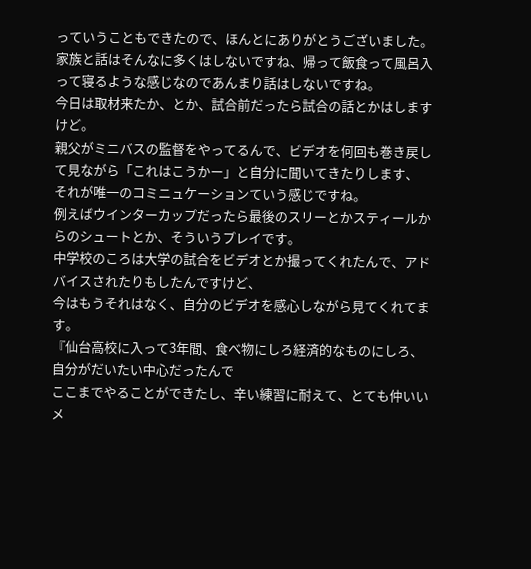っていうこともできたので、ほんとにありがとうございました。
家族と話はそんなに多くはしないですね、帰って飯食って風呂入って寝るような感じなのであんまり話はしないですね。
今日は取材来たか、とか、試合前だったら試合の話とかはしますけど。
親父がミニバスの監督をやってるんで、ビデオを何回も巻き戻して見ながら「これはこうかー」と自分に聞いてきたりします、
それが唯一のコミニュケーションていう感じですね。
例えばウインターカップだったら最後のスリーとかスティールからのシュートとか、そういうプレイです。
中学校のころは大学の試合をビデオとか撮ってくれたんで、アドバイスされたりもしたんですけど、
今はもうそれはなく、自分のビデオを感心しながら見てくれてます。
『仙台高校に入って3年間、食べ物にしろ経済的なものにしろ、自分がだいたい中心だったんで
ここまでやることができたし、辛い練習に耐えて、とても仲いいメ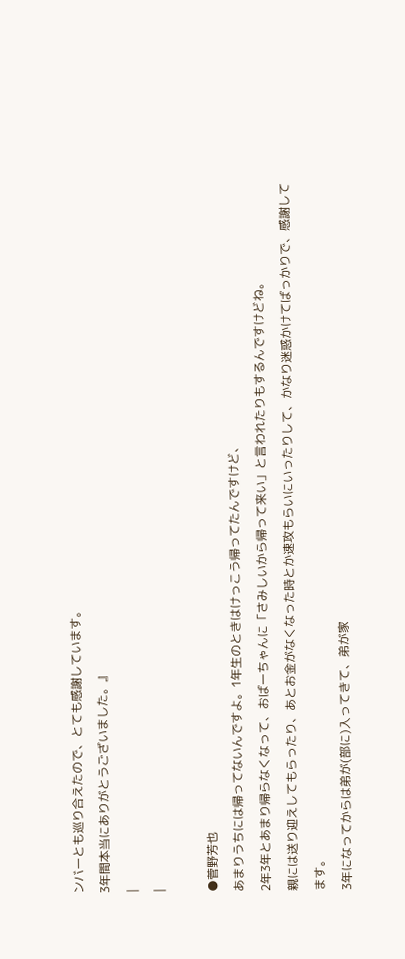ンバーとも巡り合えたので、とても感謝しています。
3年間本当にありがとうございました。』
|
|

●菅野芳也
あまりうちには帰ってないんですよ。1年生のときはけっこう帰ってたんですけど、
2年3年とあまり帰らなくなって、おばーちゃんに「さみしいから帰って来い」と言われたりもするんですけどね。
親には送り迎えしてもらったり、あとお金がなくなった時とか速攻もらいにいったりして、かなり迷惑かけてばっかりで、感謝してます。
3年になってからは弟が(部に)入ってきて、弟が家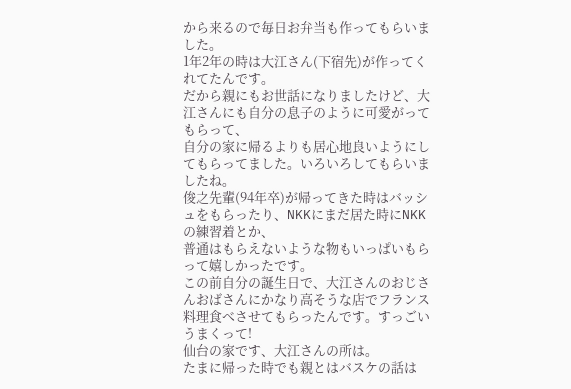から来るので毎日お弁当も作ってもらいました。
1年2年の時は大江さん(下宿先)が作ってくれてたんです。
だから親にもお世話になりましたけど、大江さんにも自分の息子のように可愛がってもらって、
自分の家に帰るよりも居心地良いようにしてもらってました。いろいろしてもらいましたね。
俊之先輩(94年卒)が帰ってきた時はバッシュをもらったり、NKKにまだ居た時にNKKの練習着とか、
普通はもらえないような物もいっぱいもらって嬉しかったです。
この前自分の誕生日で、大江さんのおじさんおばさんにかなり高そうな店でフランス料理食べさせてもらったんです。すっごいうまくって!
仙台の家です、大江さんの所は。
たまに帰った時でも親とはバスケの話は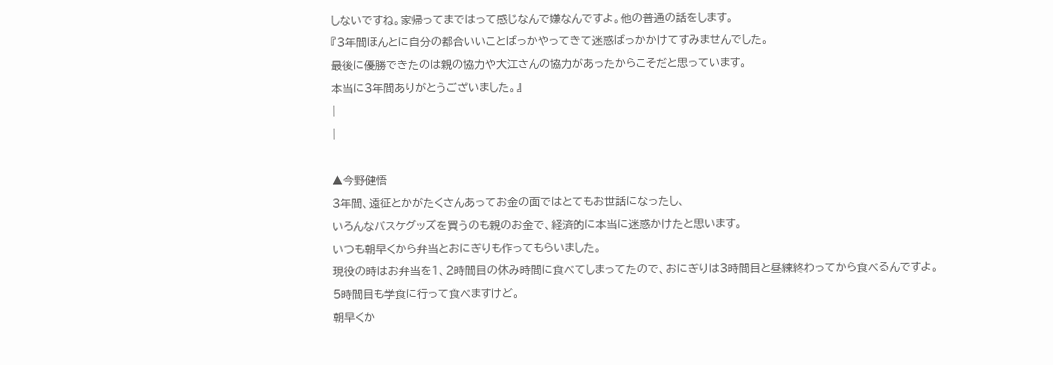しないですね。家帰ってまではって感じなんで嫌なんですよ。他の普通の話をします。
『3年間ほんとに自分の都合いいことばっかやってきて迷惑ばっかかけてすみませんでした。
最後に優勝できたのは親の協力や大江さんの協力があったからこそだと思っています。
本当に3年間ありがとうございました。』
|
|

▲今野健悟
3年間、遠征とかがたくさんあってお金の面ではとてもお世話になったし、
いろんなバスケグッズを買うのも親のお金で、経済的に本当に迷惑かけたと思います。
いつも朝早くから弁当とおにぎりも作ってもらいました。
現役の時はお弁当を1、2時間目の休み時間に食べてしまってたので、おにぎりは3時間目と昼練終わってから食べるんですよ。
5時間目も学食に行って食べますけど。
朝早くか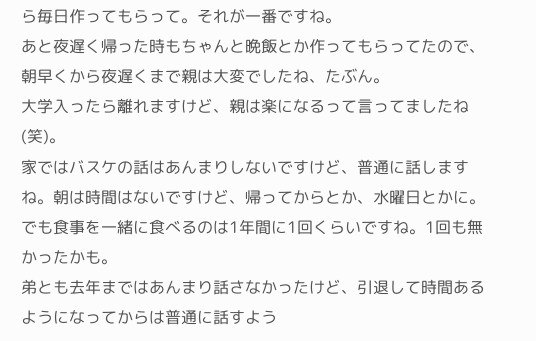ら毎日作ってもらって。それが一番ですね。
あと夜遅く帰った時もちゃんと晩飯とか作ってもらってたので、朝早くから夜遅くまで親は大変でしたね、たぶん。
大学入ったら離れますけど、親は楽になるって言ってましたね(笑)。
家ではバスケの話はあんまりしないですけど、普通に話しますね。朝は時間はないですけど、帰ってからとか、水曜日とかに。
でも食事を一緒に食べるのは1年間に1回くらいですね。1回も無かったかも。
弟とも去年まではあんまり話さなかったけど、引退して時間あるようになってからは普通に話すよう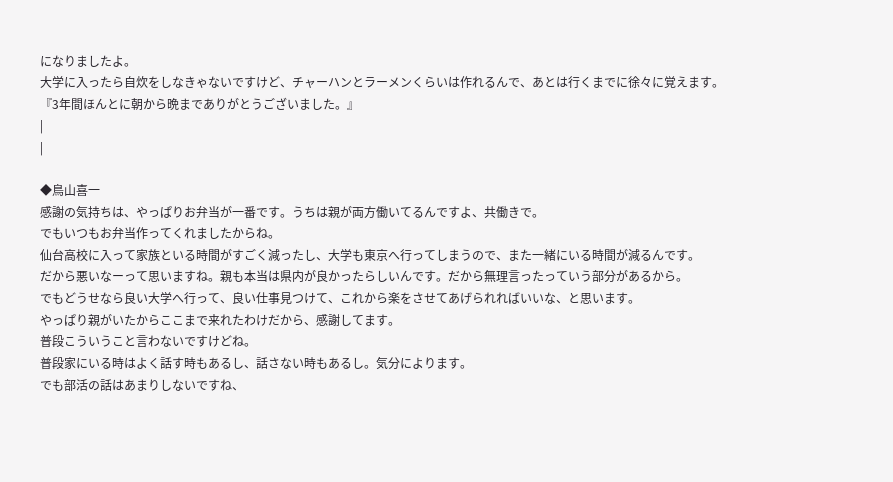になりましたよ。
大学に入ったら自炊をしなきゃないですけど、チャーハンとラーメンくらいは作れるんで、あとは行くまでに徐々に覚えます。
『3年間ほんとに朝から晩までありがとうございました。』
|
|

◆鳥山喜一
感謝の気持ちは、やっぱりお弁当が一番です。うちは親が両方働いてるんですよ、共働きで。
でもいつもお弁当作ってくれましたからね。
仙台高校に入って家族といる時間がすごく減ったし、大学も東京へ行ってしまうので、また一緒にいる時間が減るんです。
だから悪いなーって思いますね。親も本当は県内が良かったらしいんです。だから無理言ったっていう部分があるから。
でもどうせなら良い大学へ行って、良い仕事見つけて、これから楽をさせてあげられればいいな、と思います。
やっぱり親がいたからここまで来れたわけだから、感謝してます。
普段こういうこと言わないですけどね。
普段家にいる時はよく話す時もあるし、話さない時もあるし。気分によります。
でも部活の話はあまりしないですね、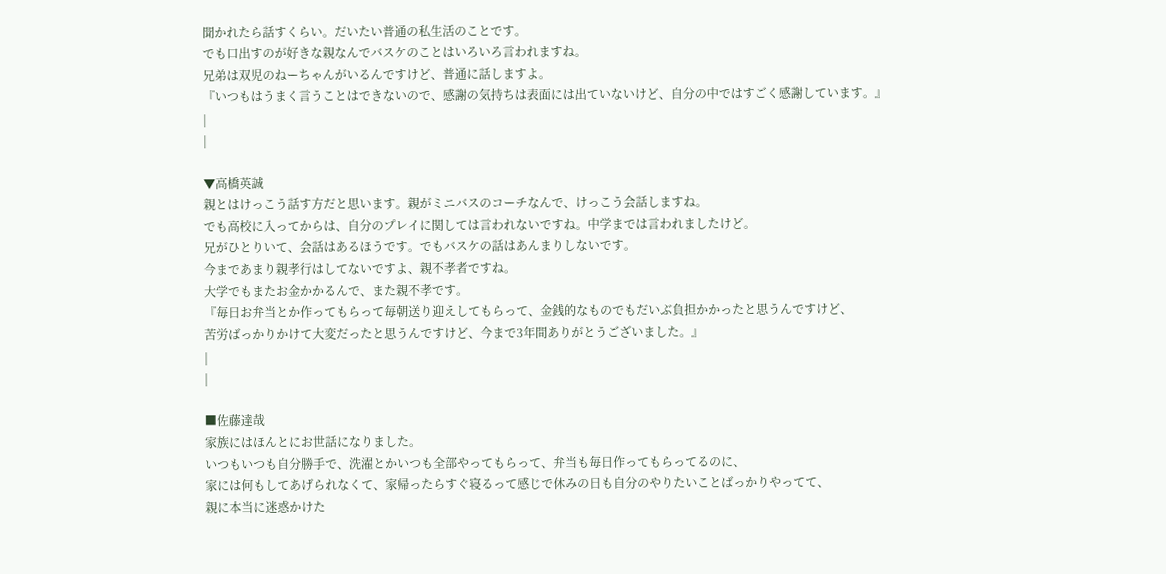聞かれたら話すくらい。だいたい普通の私生活のことです。
でも口出すのが好きな親なんでバスケのことはいろいろ言われますね。
兄弟は双児のねーちゃんがいるんですけど、普通に話しますよ。
『いつもはうまく言うことはできないので、感謝の気持ちは表面には出ていないけど、自分の中ではすごく感謝しています。』
|
|

▼高橋英誠
親とはけっこう話す方だと思います。親がミニバスのコーチなんで、けっこう会話しますね。
でも高校に入ってからは、自分のプレイに関しては言われないですね。中学までは言われましたけど。
兄がひとりいて、会話はあるほうです。でもバスケの話はあんまりしないです。
今まであまり親孝行はしてないですよ、親不孝者ですね。
大学でもまたお金かかるんで、また親不孝です。
『毎日お弁当とか作ってもらって毎朝送り迎えしてもらって、金銭的なものでもだいぶ負担かかったと思うんですけど、
苦労ばっかりかけて大変だったと思うんですけど、今まで3年間ありがとうございました。』
|
|

■佐藤達哉
家族にはほんとにお世話になりました。
いつもいつも自分勝手で、洗濯とかいつも全部やってもらって、弁当も毎日作ってもらってるのに、
家には何もしてあげられなくて、家帰ったらすぐ寝るって感じで休みの日も自分のやりたいことばっかりやってて、
親に本当に迷惑かけた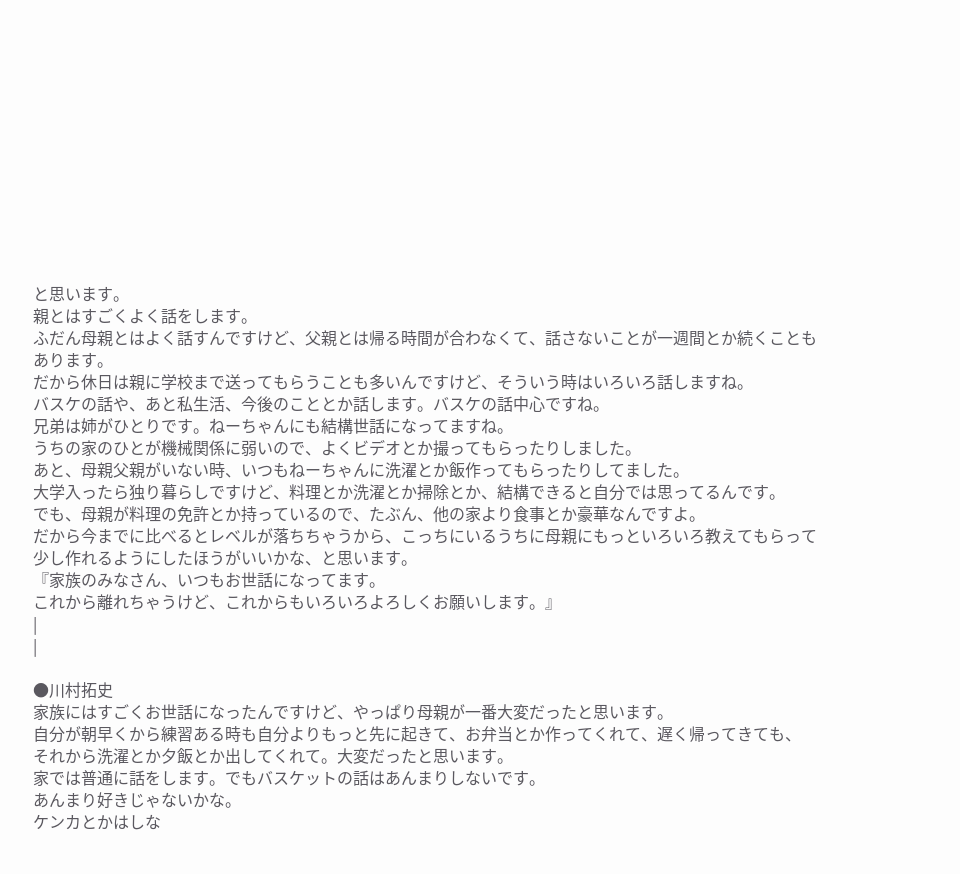と思います。
親とはすごくよく話をします。
ふだん母親とはよく話すんですけど、父親とは帰る時間が合わなくて、話さないことが一週間とか続くこともあります。
だから休日は親に学校まで送ってもらうことも多いんですけど、そういう時はいろいろ話しますね。
バスケの話や、あと私生活、今後のこととか話します。バスケの話中心ですね。
兄弟は姉がひとりです。ねーちゃんにも結構世話になってますね。
うちの家のひとが機械関係に弱いので、よくビデオとか撮ってもらったりしました。
あと、母親父親がいない時、いつもねーちゃんに洗濯とか飯作ってもらったりしてました。
大学入ったら独り暮らしですけど、料理とか洗濯とか掃除とか、結構できると自分では思ってるんです。
でも、母親が料理の免許とか持っているので、たぶん、他の家より食事とか豪華なんですよ。
だから今までに比べるとレベルが落ちちゃうから、こっちにいるうちに母親にもっといろいろ教えてもらって
少し作れるようにしたほうがいいかな、と思います。
『家族のみなさん、いつもお世話になってます。
これから離れちゃうけど、これからもいろいろよろしくお願いします。』
|
|

●川村拓史
家族にはすごくお世話になったんですけど、やっぱり母親が一番大変だったと思います。
自分が朝早くから練習ある時も自分よりもっと先に起きて、お弁当とか作ってくれて、遅く帰ってきても、
それから洗濯とか夕飯とか出してくれて。大変だったと思います。
家では普通に話をします。でもバスケットの話はあんまりしないです。
あんまり好きじゃないかな。
ケンカとかはしな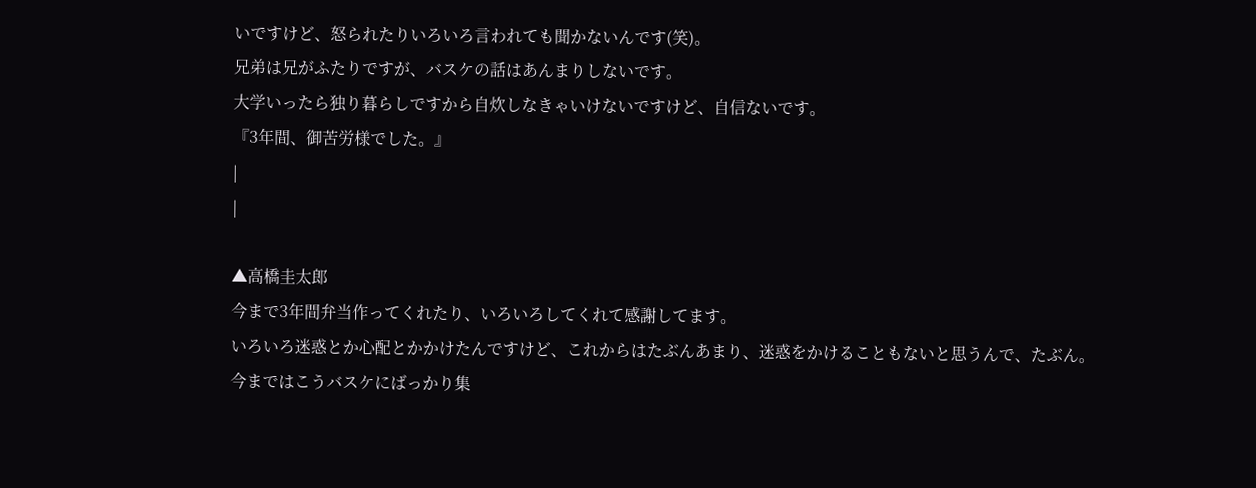いですけど、怒られたりいろいろ言われても聞かないんです(笑)。
兄弟は兄がふたりですが、バスケの話はあんまりしないです。
大学いったら独り暮らしですから自炊しなきゃいけないですけど、自信ないです。
『3年間、御苦労様でした。』
|
|

▲高橋圭太郎
今まで3年間弁当作ってくれたり、いろいろしてくれて感謝してます。
いろいろ迷惑とか心配とかかけたんですけど、これからはたぶんあまり、迷惑をかけることもないと思うんで、たぶん。
今まではこうバスケにばっかり集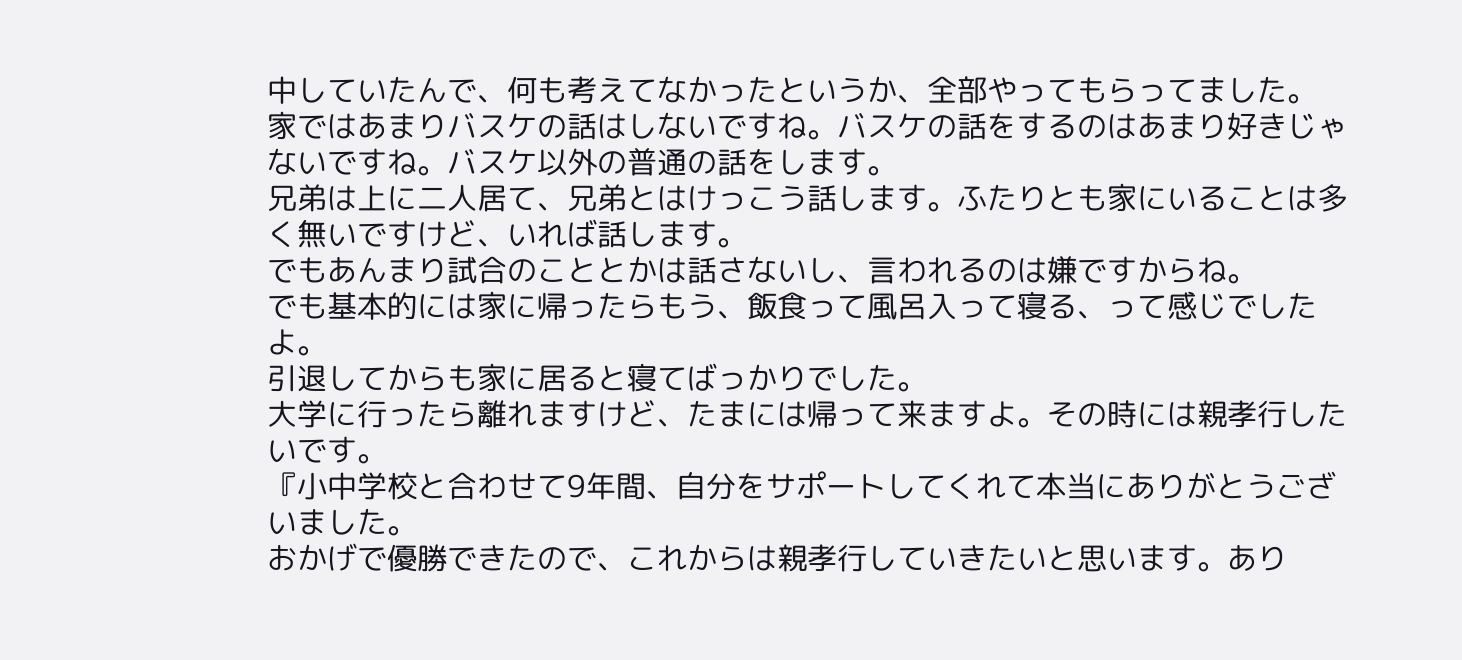中していたんで、何も考えてなかったというか、全部やってもらってました。
家ではあまりバスケの話はしないですね。バスケの話をするのはあまり好きじゃないですね。バスケ以外の普通の話をします。
兄弟は上に二人居て、兄弟とはけっこう話します。ふたりとも家にいることは多く無いですけど、いれば話します。
でもあんまり試合のこととかは話さないし、言われるのは嫌ですからね。
でも基本的には家に帰ったらもう、飯食って風呂入って寝る、って感じでしたよ。
引退してからも家に居ると寝てばっかりでした。
大学に行ったら離れますけど、たまには帰って来ますよ。その時には親孝行したいです。
『小中学校と合わせて9年間、自分をサポートしてくれて本当にありがとうございました。
おかげで優勝できたので、これからは親孝行していきたいと思います。あり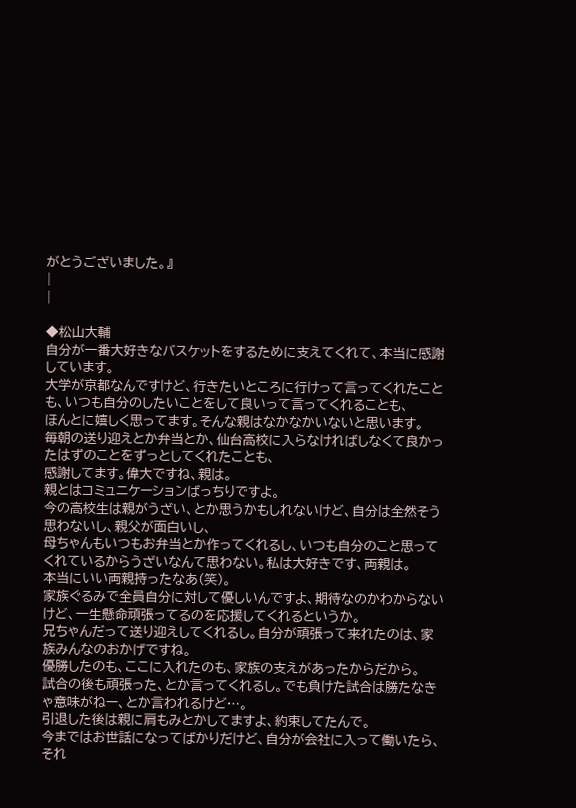がとうございました。』
|
|

◆松山大輔
自分が一番大好きなバスケットをするために支えてくれて、本当に感謝しています。
大学が京都なんですけど、行きたいところに行けって言ってくれたことも、いつも自分のしたいことをして良いって言ってくれることも、
ほんとに嬉しく思ってます。そんな親はなかなかいないと思います。
毎朝の送り迎えとか弁当とか、仙台高校に入らなければしなくて良かったはずのことをずっとしてくれたことも、
感謝してます。偉大ですね、親は。
親とはコミュニケーションばっちりですよ。
今の高校生は親がうざい、とか思うかもしれないけど、自分は全然そう思わないし、親父が面白いし、
母ちゃんもいつもお弁当とか作ってくれるし、いつも自分のこと思ってくれているからうざいなんて思わない。私は大好きです、両親は。
本当にいい両親持ったなあ(笑)。
家族ぐるみで全員自分に対して優しいんですよ、期待なのかわからないけど、一生懸命頑張ってるのを応援してくれるというか。
兄ちゃんだって送り迎えしてくれるし。自分が頑張って来れたのは、家族みんなのおかげですね。
優勝したのも、ここに入れたのも、家族の支えがあったからだから。
試合の後も頑張った、とか言ってくれるし。でも負けた試合は勝たなきゃ意味がねー、とか言われるけど…。
引退した後は親に肩もみとかしてますよ、約束してたんで。
今まではお世話になってばかりだけど、自分が会社に入って働いたら、それ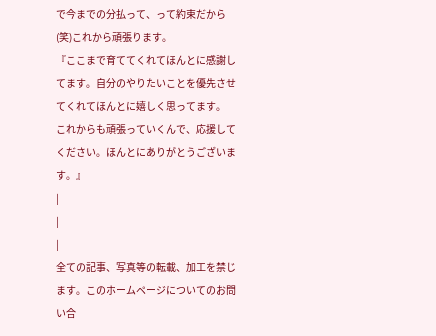で今までの分払って、って約束だから(笑)これから頑張ります。
『ここまで育ててくれてほんとに感謝してます。自分のやりたいことを優先させてくれてほんとに嬉しく思ってます。
これからも頑張っていくんで、応援してください。ほんとにありがとうございます。』
|
|
|
全ての記事、写真等の転載、加工を禁じます。このホームページについてのお問い合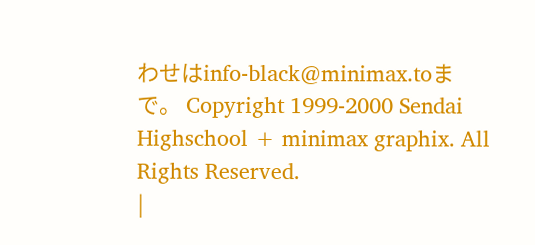わせはinfo-black@minimax.toまで。 Copyright 1999-2000 Sendai Highschool + minimax graphix. All Rights Reserved.
|